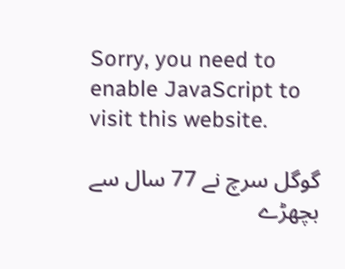Sorry, you need to enable JavaScript to visit this website.

گوگل سرچ نے 77 سال سے بچھڑے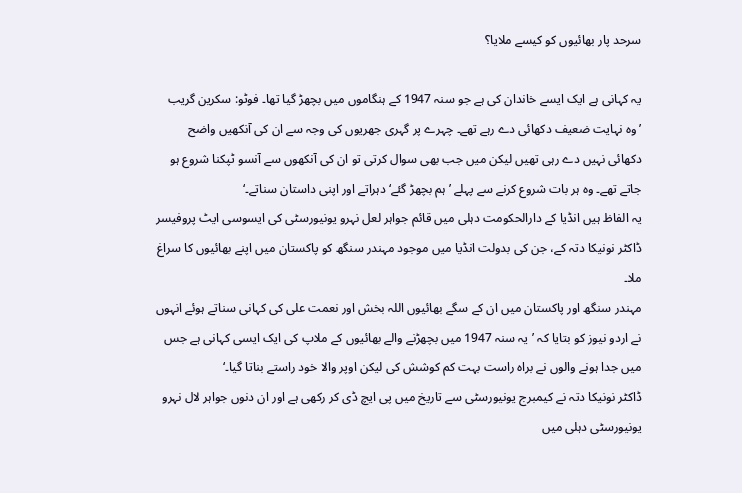سرحد پار بھائیوں کو کیسے ملایا؟

یہ کہانی ہے ایک ایسے خاندان کی ہے جو سنہ 1947 کے ہنگاموں میں بچھڑ گیا تھا۔ فوٹو: سکرین گریب
’وہ نہایت ضعیف دکھائی دے رہے تھے۔ چہرے پر گہری جھریوں کی وجہ سے ان کی آنکھیں واضح دکھائی نہیں دے رہی تھیں لیکن میں جب بھی سوال کرتی تو ان کی آنکھوں سے آنسو ٹپکنا شروع ہو جاتے تھے۔ وہ ہر بات شروع کرنے سے پہلے ’ہم بچھڑ گئے‘ دہراتے اور اپنی داستان سناتے۔‘
یہ الفاظ ہیں انڈیا کے دارالحکومت دہلی میں قائم جواہر لعل نہرو یونیورسٹی کی ایسوسی ایٹ پروفیسر ڈاکٹر نونیکا دتہ کے، جن کی بدولت انڈیا میں موجود مہندر سنگھ کو پاکستان میں اپنے بھائیوں کا سراغ ملا۔
مہندر سنگھ اور پاکستان میں ان کے سگے بھائیوں اللہ بخش اور نعمت علی کی کہانی سناتے ہوئے انہوں نے اردو نیوز کو بتایا کہ ’یہ سنہ 1947 میں بچھڑنے والے بھائیوں کے ملاپ کی ایک ایسی کہانی ہے جس میں جدا ہونے والوں نے براہ راست بہت کم کوشش کی لیکن اوپر والا خود راستے بناتا گیا۔‘
ڈاکٹر نونیکا دتہ نے کیمبرج یونیورسٹی سے تاریخ میں پی ایچ ڈی کر رکھی ہے اور ان دنوں جواہر لال نہرو یونیورسٹی دہلی میں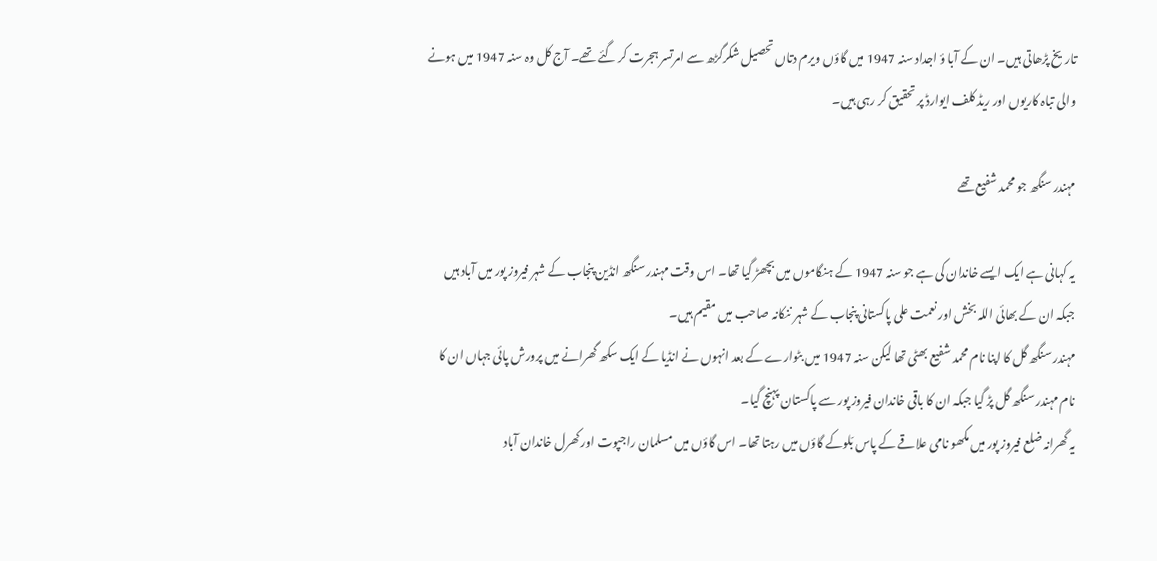تاریخ پڑھاتی ہیں۔ ان کے آبا ؤ اجداد سنہ 1947 میں گاؤں ویرم دتاں تحصیل شکرگڑھ سے امرتسر ہجرت کر گئے تھے۔ آج کل وہ سنہ 1947 میں ہونے والی تباہ کاریوں اور ریڈ کلف ایوارڈ پر تحقیق کر رہی ہیں۔

مہندر سنگھ جو محمد شفیع تھے

یہ کہانی ہے ایک ایسے خاندان کی ہے جو سنہ 1947 کے ہنگاموں میں بچھڑ گیا تھا۔ اس وقت مہندر سنگھ انڈین پنجاب کے شہر فیروز پور میں آباد ہیں جبکہ ان کے بھائی اللہ بخش اور نعمت علی پاکستانی پنجاب کے شہر ننکانہ صاحب میں مقیم ہیں۔
مہندر سنگھ گل کا اپنا نام محمد شفیع بھٹی تھا لیکن سنہ 1947 میں بٹوارے کے بعد انہوں نے انڈیا کے ایک سکھ گھرانے میں پرورش پائی جہاں ان کا نام مہندر سنگھ گل پڑ گیا جبکہ ان کا باقی خاندان فیروز پور سے پاکستان پہنچ گیا۔
یہ گھرانہ ضلع فیروز پور میں مکھو نامی علاقے کے پاس بّلوکے گاؤں میں رہتا تھا۔ اس گاؤں میں مسلمان راجپوت اور کھرل خاندان آباد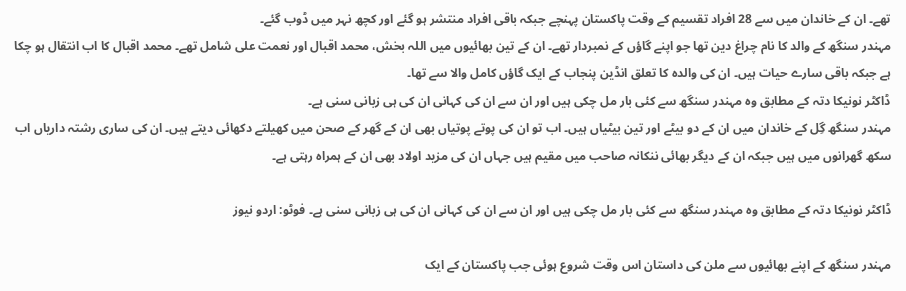تھے۔ ان کے خاندان میں سے 28 افراد تقسیم کے وقت پاکستان پہنچے جبکہ باقی افراد منتشر ہو گئے اور کچھ نہر میں ڈوب گئے۔
مہندر سنگھ کے والد کا نام چراغ دین تھا جو اپنے گاؤں کے نمبردار تھے۔ ان کے تین بھائیوں میں اللہ بخش، محمد اقبال اور نعمت علی شامل تھے۔ محمد اقبال کا اب انتقال ہو چکا ہے جبکہ باقی سارے حیات ہیں۔ ان کی والدہ کا تعلق انڈین پنجاب کے ایک گاؤں کامل والا سے تھا۔
ڈاکٹر نونیکا دتہ کے مطابق وہ مہندر سنگھ سے کئی بار مل چکی ہیں اور ان سے ان کی کہانی ان کی ہی زبانی سنی ہے۔
مہندر سنگھ گِل کے خاندان میں ان کے دو بیٹے اور تین بیٹیاں ہیں۔ اب تو ان کی پوتے پوتیاں بھی ان کے گھر کے صحن میں کھیلتے دکھائی دیتے ہیں۔ ان کی ساری رشتہ داریاں اب سکھ گھرانوں میں ہیں جبکہ ان کے دیگر بھائی ننکانہ صاحب میں مقیم ہیں جہاں ان کی مزید اولاد بھی ان کے ہمراہ رہتی ہے۔

ڈاکٹر نونیکا دتہ کے مطابق وہ مہندر سنگھ سے کئی بار مل چکی ہیں اور ان سے ان کی کہانی ان کی ہی زبانی سنی ہے۔ فوٹو: اردو نیوز

مہندر سنگھ کے اپنے بھائیوں سے ملن کی داستان اس وقت شروع ہوئی جب پاکستان کے ایک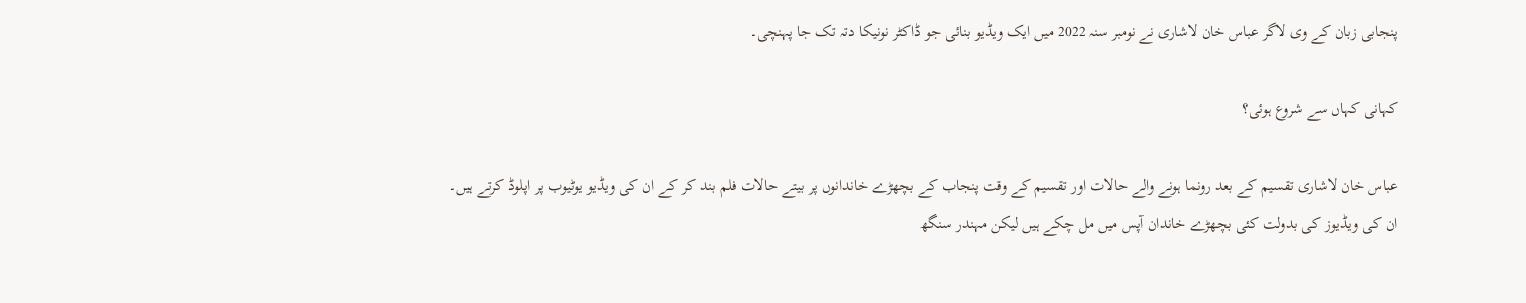پنجابی زبان کے وی لاگر عباس خان لاشاری نے نومبر سنہ 2022 میں ایک ویڈیو بنائی جو ڈاکٹر نونیکا دتہ تک جا پہنچی۔

کہانی کہاں سے شروع ہوئی؟

عباس خان لاشاری تقسیم کے بعد رونما ہونے والے حالات اور تقسیم کے وقت پنجاب کے بچھڑے خاندانوں پر بیتے حالات فلم بند کر کے ان کی ویڈیو یوٹیوب پر اپلوڈ کرتے ہیں۔
ان کی ویڈیوز کی بدولت کئی بچھڑے خاندان آپس میں مل چکے ہیں لیکن مہندر سنگھ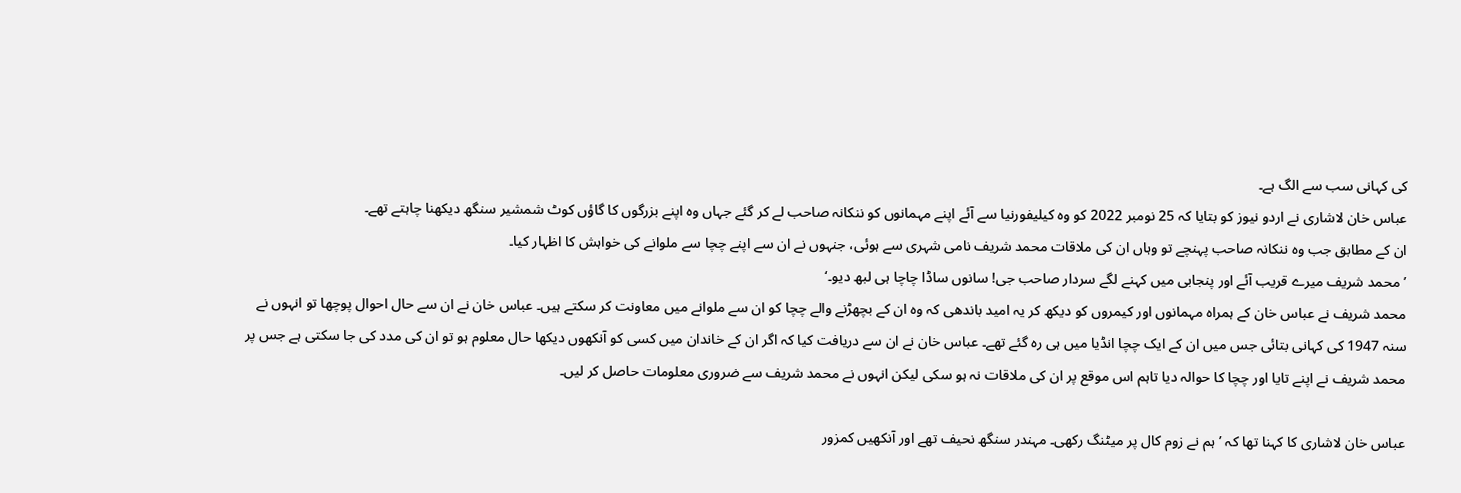کی کہانی سب سے الگ ہے۔
عباس خان لاشاری نے اردو نیوز کو بتایا کہ 25 نومبر 2022 کو وہ کیلیفورنیا سے آئے اپنے مہمانوں کو ننکانہ صاحب لے کر گئے جہاں وہ اپنے بزرگوں کا گاؤں کوٹ شمشیر سنگھ دیکھنا چاہتے تھے۔
ان کے مطابق جب وہ ننکانہ صاحب پہنچے تو وہاں ان کی ملاقات محمد شریف نامی شہری سے ہوئی، جنہوں نے ان سے اپنے چچا سے ملوانے کی خواہش کا اظہار کیا۔
’محمد شریف میرے قریب آئے اور پنجابی میں کہنے لگے سردار صاحب جی! سانوں ساڈا چاچا ہی لبھ دیو۔‘
محمد شریف نے عباس خان کے ہمراہ مہمانوں اور کیمروں کو دیکھ کر یہ امید باندھی کہ وہ ان کے بچھڑنے والے چچا کو ان سے ملوانے میں معاونت کر سکتے ہیں۔ عباس خان نے ان سے حال احوال پوچھا تو انہوں نے سنہ 1947 کی کہانی بتائی جس میں ان کے ایک چچا انڈیا میں ہی رہ گئے تھے۔ عباس خان نے ان سے دریافت کیا کہ اگر ان کے خاندان میں کسی کو آنکھوں دیکھا حال معلوم ہو تو ان کی مدد کی جا سکتی ہے جس پر محمد شریف نے اپنے تایا اور چچا کا حوالہ دیا تاہم اس موقع پر ان کی ملاقات نہ ہو سکی لیکن انہوں نے محمد شریف سے ضروری معلومات حاصل کر لیں۔

عباس خان لاشاری کا کہنا تھا کہ ’ہم نے زوم کال پر میٹنگ رکھی۔ مہندر سنگھ نحیف تھے اور آنکھیں کمزور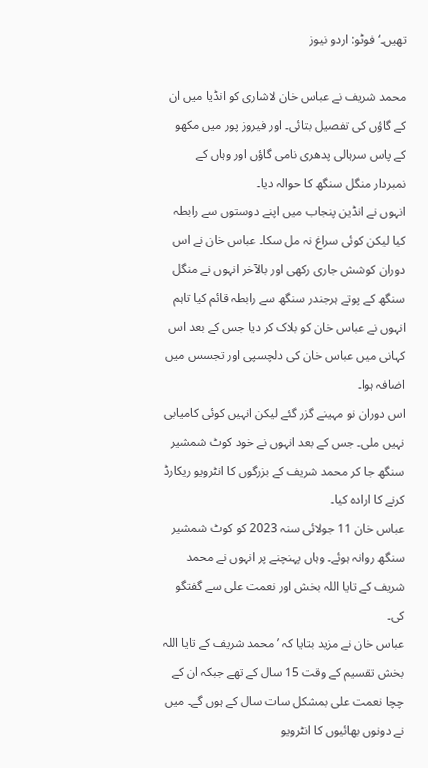تھیں۔‘ فوٹو: اردو نیوز

محمد شریف نے عباس خان لاشاری کو انڈیا میں ان کے گاؤں کی تفصیل بتائی۔ اور فیروز پور میں مکھو کے پاس سرہالی پدھری نامی گاؤں اور وہاں کے نمبردار منگل سنگھ کا حوالہ دیا۔
انہوں نے انڈین پنجاب میں اپنے دوستوں سے رابطہ کیا لیکن کوئی سراغ نہ مل سکا۔ عباس خان نے اس دوران کوشش جاری رکھی اور بالآخر انہوں نے منگل سنگھ کے پوتے ہرجندر سنگھ سے رابطہ قائم کیا تاہم انہوں نے عباس خان کو بلاک کر دیا جس کے بعد اس کہانی میں عباس خان کی دلچسپی اور تجسس میں اضافہ ہوا۔
اس دوران نو مہینے گزر گئے لیکن انہیں کوئی کامیابی نہیں ملی۔ جس کے بعد انہوں نے خود کوٹ شمشیر سنگھ جا کر محمد شریف کے بزرگوں کا انٹرویو ریکارڈ کرنے کا ارادہ کیا۔
عباس خان 11 جولائی سنہ 2023 کو کوٹ شمشیر سنگھ روانہ ہوئے۔ وہاں پہنچنے پر انہوں نے محمد شریف کے تایا اللہ بخش اور نعمت علی سے گفتگو کی۔
عباس خان نے مزید بتایا کہ ’محمد شریف کے تایا اللہ بخش تقسیم کے وقت 15 سال کے تھے جبکہ ان کے چچا نعمت علی بمشکل سات سال کے ہوں گے۔ میں نے دونوں بھائیوں کا انٹرویو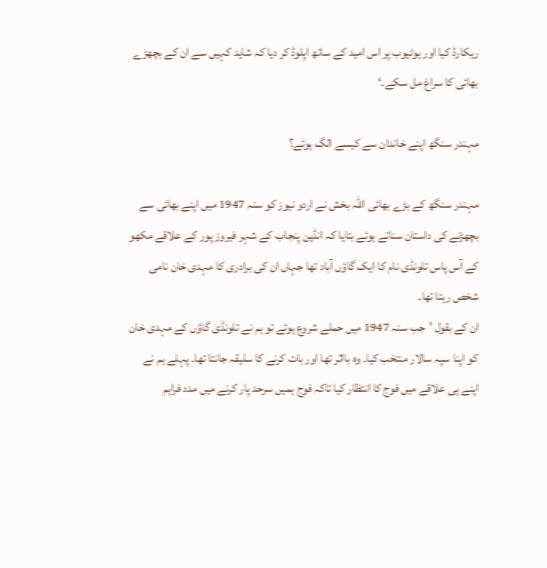ریکارڈ کیا اور یوٹیوب پر اس امید کے ساتھ اپلوڈ کر دیا کہ شاید کہیں سے ان کے بچھڑے بھائی کا سراغ مل سکے۔‘

مہندر سنگھ اپنے خاندان سے کیسے الگ ہوئے؟

مہندر سنگھ کے بڑے بھائی اللہ بخش نے اردو نیوز کو سنہ 1947 میں اپنے بھائی سے بچھڑنے کی داستان سناتے ہوئے بتایا کہ انڈین پنجاب کے شہر فیروز پور کے علاقے مکھو کے آس پاس تلونڈی نام کا ایک گاؤں آباد تھا جہاں ان کی برادری کا مہدی خان نامی شخص رہتا تھا۔
ان کے بقول ’جب سنہ 1947 میں حملے شروع ہوئے تو ہم نے تلونڈی گاؤں کے مہدی خان کو اپنا سپہ سالار منتخب کیا۔ وہ بااثر تھا اور بات کرنے کا سلیقہ جانتا تھا۔ پہلے ہم نے اپنے ہی علاقے میں فوج کا انتظار کیا تاکہ فوج ہمیں سرحد پار کرنے میں مدد فراہم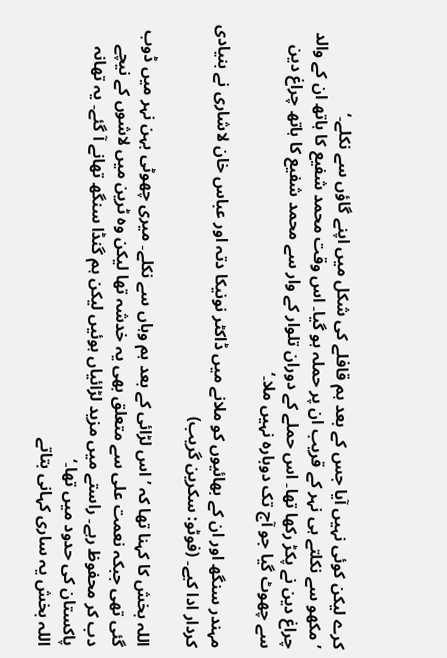کرے لیکن کوئی نہیں آیا جس کے بعد ہم قافلے کی شکل میں اپنے گاؤں سے نکلے۔‘
’مکھو سے نکلتے ہی نہر کے قریب ان پر حملہ ہو گیا۔ اس وقت محمد شفیع کا ہاتھ ان کے والد چراغ دین نے پکڑ رکھا تھا۔ اس حملے کے دوران تلوار کے وار سے محمد شفیع کا ہاتھ چراغ دین سے چھوٹ گیا جو آج تک دوبارہ نہیں ملا۔‘

مہندر سنگھ اور ان کے بھائیوں کو ملانے میں ڈاکٹر نونیکا دتہ اور عباس خان لاشاری نے بنیادی کردار ادا کیے۔ (فوٹو: سکرین گریب)

اللہ بخش کا کہنا تھا کہ ’اس لڑائی کے بعد ہم وہاں سے نکلے۔ میری چھوٹی بہن نہر میں ڈوب گئی تھی جبکہ نعمت علی سے متعلق بھی یہ خدشہ تھا لیکن وہ ٹرین میں لاشوں کے نیچے دب کر محفوظ رہے۔ راستے میں مزید لڑائیاں ہوئیں لیکن ہم گنڈا سنگھ تھانے آ گئے۔ یہ تھانہ پاکستان کی حدود میں تھا۔‘
اللہ بخش یہ ساری کہانی بتاتے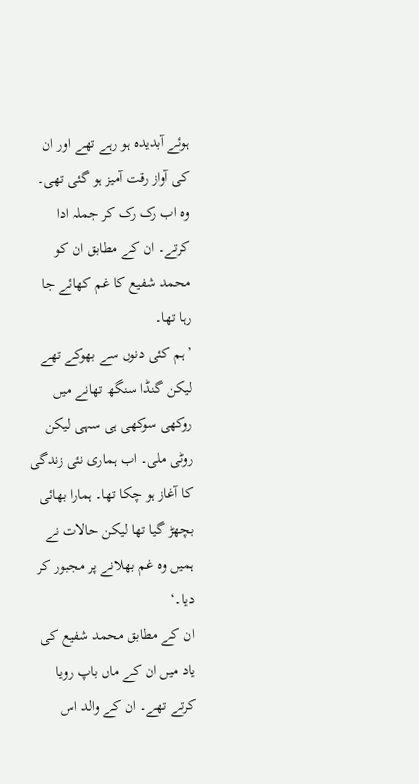ہوئے آبدیدہ ہو رہے تھے اور ان کی آواز رقت آمیز ہو گئی تھی۔ وہ اب رک رک کر جملہ ادا کرتے۔ ان کے مطابق ان کو محمد شفیع کا غم کھائے جا رہا تھا۔
’ہم کئی دنوں سے بھوکے تھے لیکن گنڈا سنگھ تھانے میں روکھی سوکھی ہی سہی لیکن روٹی ملی۔ اب ہماری نئی زندگی کا آغاز ہو چکا تھا۔ ہمارا بھائی بچھڑ گیا تھا لیکن حالات نے ہمیں وہ غم بھلانے پر مجبور کر دیا۔‘
ان کے مطابق محمد شفیع کی یاد میں ان کے ماں باپ رویا کرتے تھے۔ ان کے والد اس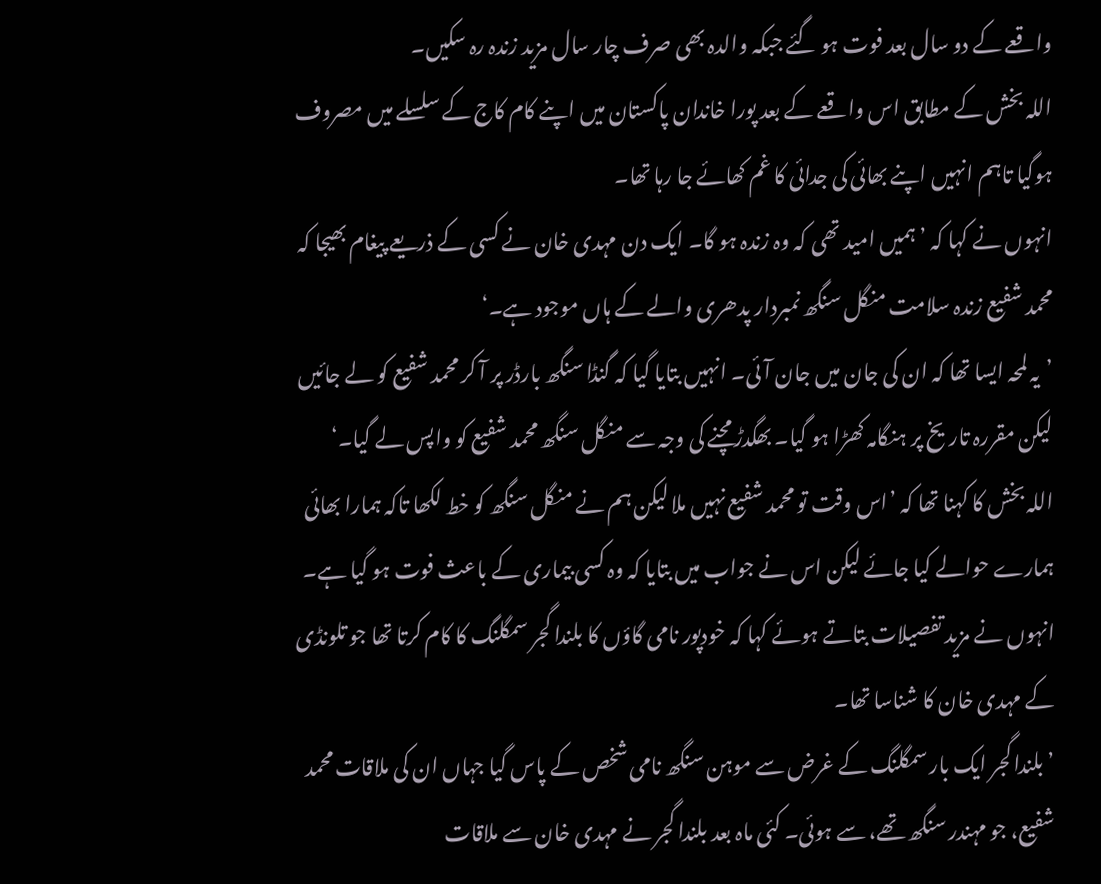واقعے کے دو سال بعد فوت ہو گئے جبکہ والدہ بھی صرف چار سال مزید زندہ رہ سکیں۔
اللہ بخش کے مطابق اس واقعے کے بعد پورا خاندان پاکستان میں اپنے کام کاج کے سلسلے میں مصروف ہوگیا تاہم انہیں اپنے بھائی کی جدائی کا غم کھائے جا رہا تھا۔
انہوں نے کہا کہ ’ہمیں امید تھی کہ وہ زندہ ہو گا۔ ایک دن مہدی خان نے کسی کے ذریعے پیغام بھیجا کہ محمد شفیع زندہ سلامت منگل سنگھ نمبردار پدھری والے کے ہاں موجود ہے۔‘
’یہ لمحہ ایسا تھا کہ ان کی جان میں جان آئی۔ انہیں بتایا گیا کہ گنڈا سنگھ بارڈر پر آ کر محمد شفیع کو لے جائیں لیکن مقررہ تاریخ پر ہنگامہ کھڑا ہو گیا۔ بھگدڑ مچنے کی وجہ سے منگل سنگھ محمد شفیع کو واپس لے گیا۔‘
اللہ بخش کا کہنا تھا کہ ’اس وقت تو محمد شفیع نہیں ملا لیکن ہم نے منگل سنگھ کو خط لکھا تاکہ ہمارا بھائی ہمارے حوالے کیا جائے لیکن اس نے جواب میں بتایا کہ وہ کسی بیماری کے باعث فوت ہو گیا ہے۔
انہوں نے مزید تفصیلات بتاتے ہوئے کہا کہ خودپور نامی گاؤں کا بلندا گجر سمگلنگ کا کام کرتا تھا جو تلونڈی کے مہدی خان کا شناسا تھا۔
’بلندا گجر ایک بار سمگلنگ کے غرض سے موہن سنگھ نامی شخص کے پاس گیا جہاں ان کی ملاقات محمد شفیع، جو مہندر سنگھ تھے، سے ہوئی۔ کئی ماہ بعد بلندا گجر نے مہدی خان سے ملاقات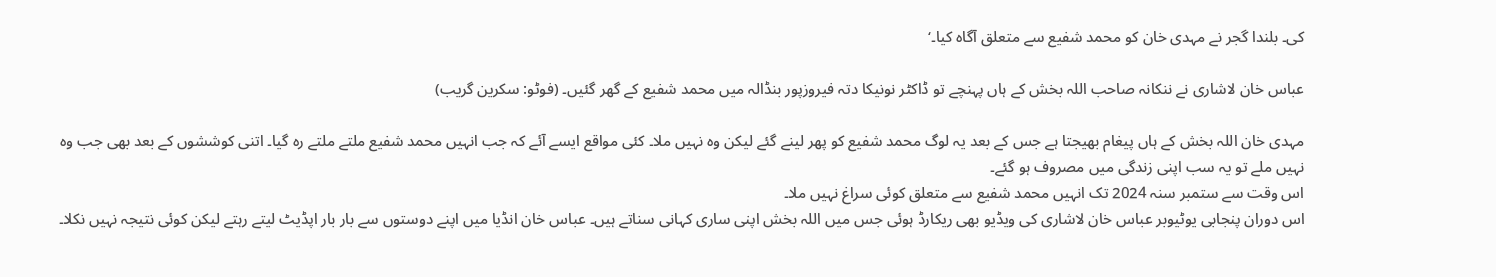کی۔ بلندا گجر نے مہدی خان کو محمد شفیع سے متعلق آگاہ کیا۔‘

عباس خان لاشاری نے ننکانہ صاحب اللہ بخش کے ہاں پہنچے تو ڈاکٹر نونیکا دتہ فیروزپور بنڈالہ میں محمد شفیع کے گھر گئیں۔ (فوٹو: سکرین گریب)

مہدی خان اللہ بخش کے ہاں پیغام بھیجتا ہے جس کے بعد یہ لوگ محمد شفیع کو پھر لینے گئے لیکن وہ نہیں ملا۔ کئی مواقع ایسے آئے کہ جب انہیں محمد شفیع ملتے ملتے رہ گیا۔ اتنی کوششوں کے بعد بھی جب وہ نہیں ملے تو یہ سب اپنی زندگی میں مصروف ہو گئے۔
اس وقت سے ستمبر سنہ 2024 تک انہیں محمد شفیع سے متعلق کوئی سراغ نہیں ملا۔
اس دوران پنجابی یوٹیوبر عباس خان لاشاری کی ویڈیو بھی ریکارڈ ہوئی جس میں اللہ بخش اپنی ساری کہانی سناتے ہیں۔ عباس خان انڈیا میں اپنے دوستوں سے بار بار اپڈیٹ لیتے رہتے لیکن کوئی نتیجہ نہیں نکلا۔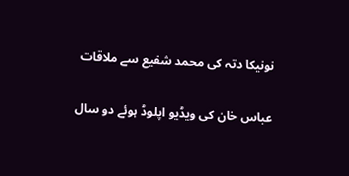نونیکا دتہ کی محمد شفیع سے ملاقات

عباس خان کی ویڈیو اپلوڈ ہوئے دو سال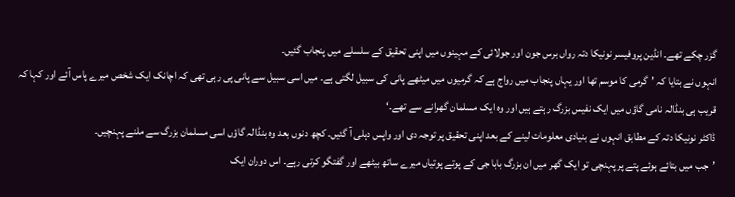گزر چکے تھے۔ انڈین پروفیسر نونیکا دتہ رواں برس جون اور جولائی کے مہینوں میں اپنی تحقیق کے سلسلے میں پنجاب گئیں۔
انہوں نے بتایا کہ ’گرمی کا موسم تھا اور یہاں پنجاب میں رواج ہے کہ گرمیوں میں میٹھے پانی کی سبیل لگتی ہے۔ میں اسی سبیل سے پانی پی رہی تھی کہ اچانک ایک شخص میرے پاس آئے اور کہا کہ قریب ہی بنڈالہ نامی گاؤں میں ایک نفیس بزرگ رہتے ہیں اور وہ ایک مسلمان گھرانے سے تھے۔‘
ڈاکٹر نونیکا دتہ کے مطابق انہوں نے بنیادی معلومات لینے کے بعد اپنی تحقیق پر توجہ دی اور واپس دہلی آ گئیں۔ کچھ دنوں بعد وہ بنڈالہ گاؤں اسی مسلمان بزرگ سے ملنے پہنچیں۔
’جب میں بتائے ہوئے پتے پر پہنچی تو ایک گھر میں ان بزرگ بابا جی کے پوتے پوتیاں میرے ساتھ بیٹھے اور گفتگو کرتی رہے۔ اس دوران ایک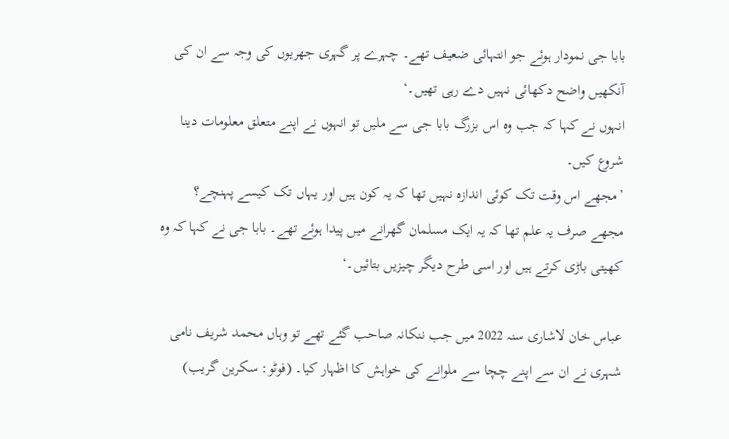بابا جی نمودار ہوئے جو انتہائی ضعیف تھے۔ چہرے پر گہری جھریوں کی وجہ سے ان کی آنکھیں واضح دکھائی نہیں دے رہی تھیں۔‘
انہوں نے کہا کہ جب وہ اس بزرگ بابا جی سے ملیں تو انہوں نے اپنے متعلق معلومات دینا شروع کیں۔
’مجھے اس وقت تک کوئی اندازہ نہیں تھا کہ یہ کون ہیں اور یہاں تک کیسے پہنچے؟ مجھے صرف یہ علم تھا کہ یہ ایک مسلمان گھرانے میں پیدا ہوئے تھے۔ بابا جی نے کہا کہ وہ کھیتی باڑی کرتے ہیں اور اسی طرح دیگر چیزیں بتائیں۔‘

عباس خان لاشاری سنہ 2022 میں جب ننکانہ صاحب گئے تھے تو وہاں محمد شریف نامی شہری نے ان سے اپنے چچا سے ملوانے کی خواہش کا اظہار کیا۔ (فوٹو: سکرین گریب)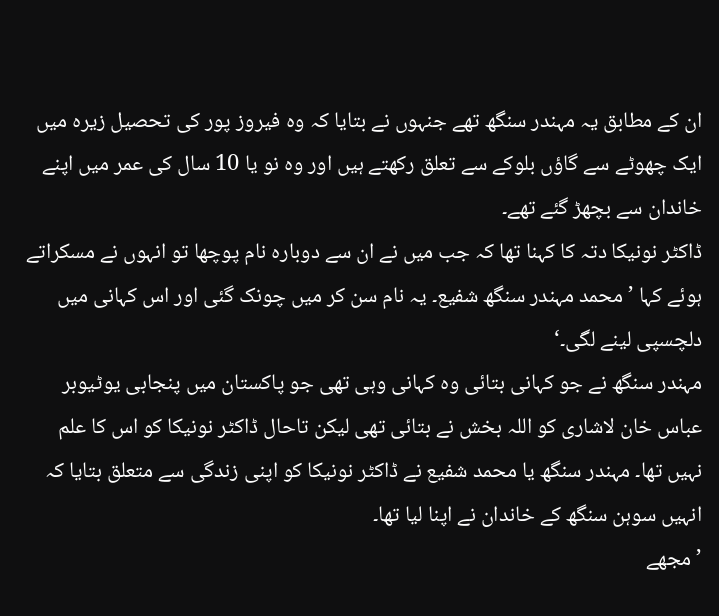ان کے مطابق یہ مہندر سنگھ تھے جنہوں نے بتایا کہ وہ فیروز پور کی تحصیل زیرہ میں ایک چھوٹے سے گاؤں بلوکے سے تعلق رکھتے ہیں اور وہ نو یا 10 سال کی عمر میں اپنے خاندان سے بچھڑ گئے تھے۔
ڈاکٹر نونیکا دتہ کا کہنا تھا کہ جب میں نے ان سے دوبارہ نام پوچھا تو انہوں نے مسکراتے ہوئے کہا ’محمد مہندر سنگھ شفیع۔ یہ نام سن کر میں چونک گئی اور اس کہانی میں دلچسپی لینے لگی۔‘
مہندر سنگھ نے جو کہانی بتائی وہ کہانی وہی تھی جو پاکستان میں پنجابی یوٹیوبر عباس خان لاشاری کو اللہ بخش نے بتائی تھی لیکن تاحال ڈاکٹر نونیکا کو اس کا علم نہیں تھا۔ مہندر سنگھ یا محمد شفیع نے ڈاکٹر نونیکا کو اپنی زندگی سے متعلق بتایا کہ انہیں سوہن سنگھ کے خاندان نے اپنا لیا تھا۔
’مجھے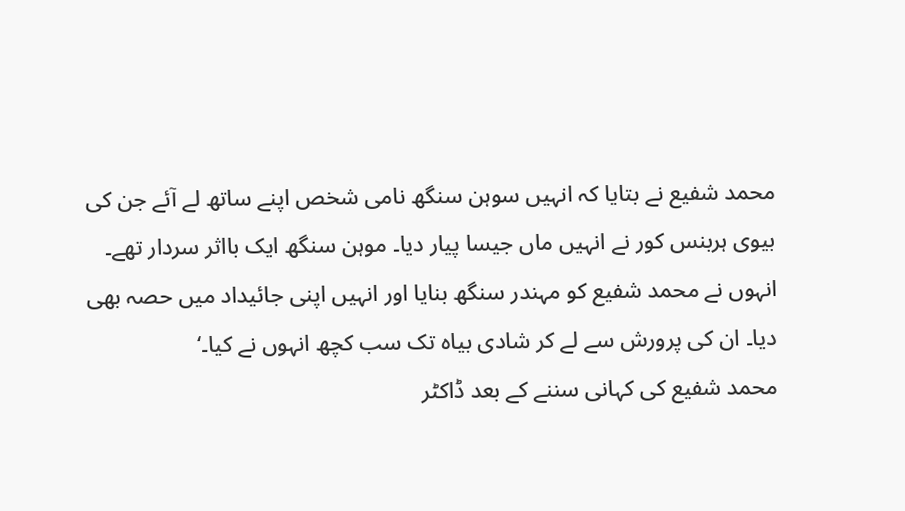محمد شفیع نے بتایا کہ انہیں سوہن سنگھ نامی شخص اپنے ساتھ لے آئے جن کی بیوی ہربنس کور نے انہیں ماں جیسا پیار دیا۔ موہن سنگھ ایک بااثر سردار تھے۔ انہوں نے محمد شفیع کو مہندر سنگھ بنایا اور انہیں اپنی جائیداد میں حصہ بھی دیا۔ ان کی پرورش سے لے کر شادی بیاہ تک سب کچھ انہوں نے کیا۔‘
محمد شفیع کی کہانی سننے کے بعد ڈاکٹر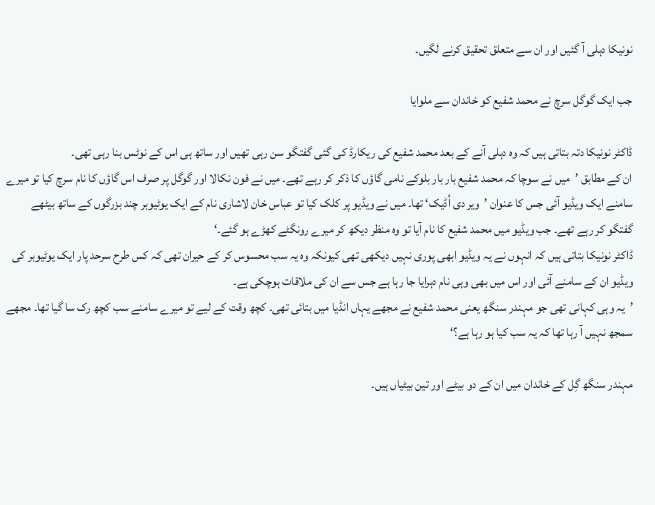نونیکا دہلی آ گئیں اور ان سے متعلق تحقیق کرنے لگیں۔

جب ایک گوگل سرچ نے محمد شفیع کو خاندان سے ملوایا

ڈاکٹر نونیکا دتہ بتاتی ہیں کہ وہ دہلی آنے کے بعد محمد شفیع کی ریکارڈ کی گئی گفتگو سن رہی تھیں اور ساتھ ہی اس کے نوٹس بنا رہی تھی۔
ان کے مطابق ’میں نے سوچا کہ محمد شفیع بار بار بلوکے نامی گاؤں کا ذکر کر رہے تھے۔ میں نے فون نکالا اور گوگل پر صرف اس گاؤں کا نام سرچ کیا تو میرے سامنے ایک ویڈیو آئی جس کا عنوان ’ویر دی اُڈیک‘ تھا۔ میں نے ویڈیو پر کلک کیا تو عباس خان لاشاری نام کے ایک یوٹیوبر چند بزرگوں کے ساتھ بیٹھے گفتگو کر رہے تھے۔ جب ویڈیو میں محمد شفیع کا نام آیا تو وہ منظر دیکھ کر میرے رونگٹے کھڑے ہو گئے۔‘
ڈاکٹر نونیکا بتاتی ہیں کہ انہوں نے یہ ویڈیو ابھی پوری نہیں دیکھی تھی کیونکہ وہ یہ سب محسوس کر کے حیران تھی کہ کس طرح سرحد پار ایک یوٹیوبر کی ویڈیو ان کے سامنے آئی اور اس میں بھی وہی نام دہرایا جا رہا ہے جس سے ان کی ملاقات ہوچکی ہے۔
’یہ وہی کہانی تھی جو مہندر سنگھ یعنی محمد شفیع نے مجھے یہاں انڈیا میں بتائی تھی۔ کچھ وقت کے لیے تو میرے سامنے سب کچھ رک سا گیا تھا۔ مجھے سمجھ نہیں آ رہا تھا کہ یہ سب کیا ہو رہا ہے؟‘

مہندر سنگھ گِل کے خاندان میں ان کے دو بیٹے اور تین بیٹیاں ہیں۔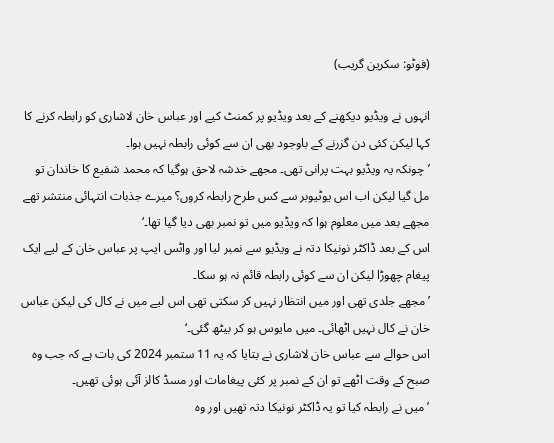(فوٹو: سکرین گریب)

انہوں نے ویڈیو دیکھنے کے بعد ویڈیو پر کمنٹ کیے اور عباس خان لاشاری کو رابطہ کرنے کا کہا لیکن کئی دن گزرنے کے باوجود بھی ان سے کوئی رابطہ نہیں ہوا۔
’چونکہ یہ ویڈیو بہت پرانی تھی۔ مجھے خدشہ لاحق ہوگیا کہ محمد شفیع کا خاندان تو مل گیا لیکن اب اس یوٹیوبر سے کس طرح رابطہ کروں؟ میرے جذبات انتہائی منتشر تھے مجھے بعد میں معلوم ہوا کہ ویڈیو میں تو نمبر بھی دیا گیا تھا۔‘
اس کے بعد ڈاکٹر نونیکا دتہ نے ویڈیو سے نمبر لیا اور واٹس ایپ پر عباس خان کے لیے ایک پیغام چھوڑا لیکن ان سے کوئی رابطہ قائم نہ ہو سکا۔
’مجھے جلدی تھی اور میں انتظار نہیں کر سکتی تھی اس لیے میں نے کال کی لیکن عباس خان نے کال نہیں اٹھائی۔ میں مایوس ہو کر بیٹھ گئی۔‘
اس حوالے سے عباس خان لاشاری نے بتایا کہ یہ 11 ستمبر 2024 کی بات ہے کہ جب وہ صبح کے وقت اٹھے تو ان کے نمبر پر کئی پیغامات اور مسڈ کالز آئی ہوئی تھیں۔
’میں نے رابطہ کیا تو یہ ڈاکٹر نونیکا دتہ تھیں اور وہ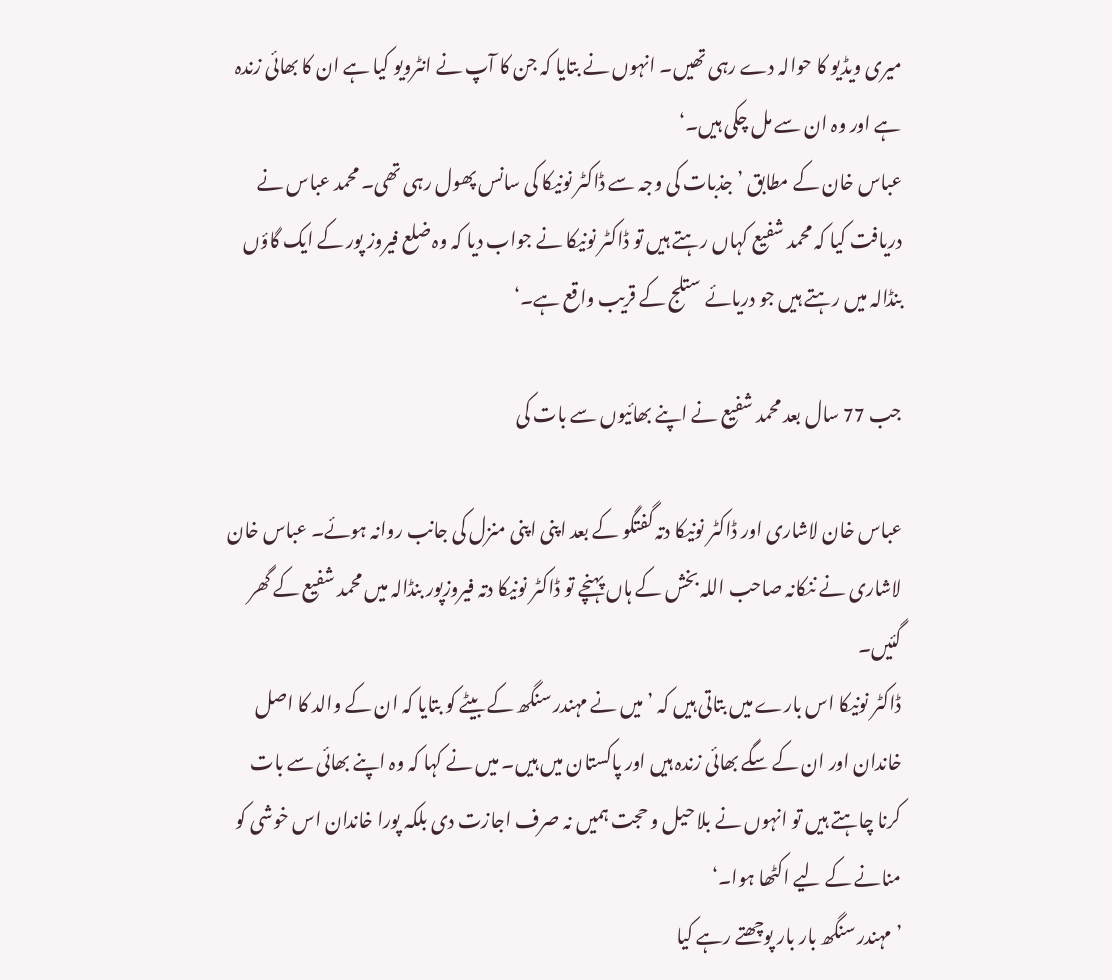میری ویڈیو کا حوالہ دے رہی تھیں۔ انہوں نے بتایا کہ جن کا آپ نے انٹرویو کیا ہے ان کا بھائی زندہ ہے اور وہ ان سے مل چکی ہیں۔‘
عباس خان کے مطابق ’جذبات کی وجہ سے ڈاکٹر نونیکا کی سانس پھول رہی تھی۔ محمد عباس نے دریافت کیا کہ محمد شفیع کہاں رہتے ہیں تو ڈاکٹر نونیکا نے جواب دیا کہ وہ ضلع فیروز پور کے ایک گاؤں بنڈالہ میں رہتے ہیں جو دریائے ستلج کے قریب واقع ہے۔‘

جب 77 سال بعد محمد شفیع نے اپنے بھائیوں سے بات کی

عباس خان لاشاری اور ڈاکٹر نونیکا دتہ گفتگو کے بعد اپنی اپنی منزل کی جانب روانہ ہوئے۔ عباس خان لاشاری نے ننکانہ صاحب اللہ بخش کے ہاں پہنچے تو ڈاکٹر نونیکا دتہ فیروزپور بنڈالہ میں محمد شفیع کے گھر گئیں۔
ڈاکٹر نونیکا اس بارے میں بتاتی ہیں کہ ’میں نے مہندر سنگھ کے بیٹے کو بتایا کہ ان کے والد کا اصل خاندان اور ان کے سگے بھائی زندہ ہیں اور پاکستان میں ہیں۔ میں نے کہا کہ وہ اپنے بھائی سے بات کرنا چاہتے ہیں تو انہوں نے بلا حیل و حجت ہمیں نہ صرف اجازت دی بلکہ پورا خاندان اس خوشی کو منانے کے لیے اکٹھا ہوا۔‘
’مہندر سنگھ بار بار پوچھتے رہے کیا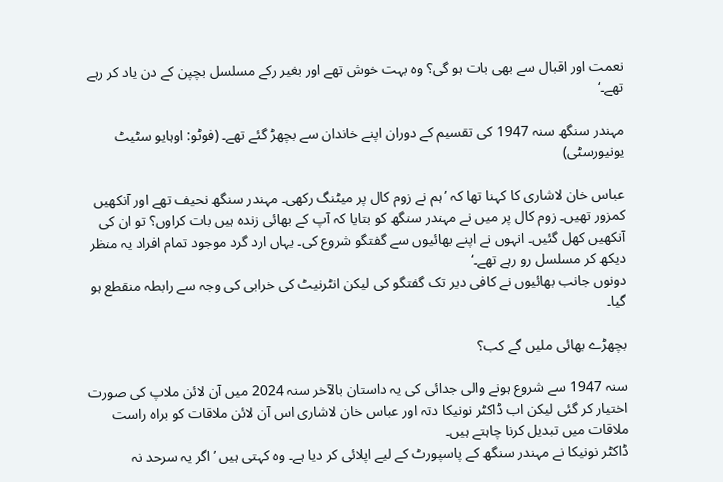نعمت اور اقبال سے بھی بات ہو گی؟ وہ بہت خوش تھے اور بغیر رکے مسلسل بچپن کے دن یاد کر رہے تھے۔‘

مہندر سنگھ سنہ 1947 کی تقسیم کے دوران اپنے خاندان سے بچھڑ گئے تھے۔ (فوٹو: اوہایو سٹیٹ یونیورسٹی)

عباس خان لاشاری کا کہنا تھا کہ ’ہم نے زوم کال پر میٹنگ رکھی۔ مہندر سنگھ نحیف تھے اور آنکھیں کمزور تھیں۔ زوم کال پر میں نے مہندر سنگھ کو بتایا کہ آپ کے بھائی زندہ ہیں بات کراوں؟ تو ان کی آنکھیں کھل گئیں۔ انہوں نے اپنے بھائیوں سے گفتگو شروع کی۔ یہاں ارد گرد موجود تمام افراد یہ منظر دیکھ کر مسلسل رو رہے تھے۔‘
دونوں جانب بھائیوں نے کافی دیر تک گفتگو کی لیکن انٹرنیٹ کی خرابی کی وجہ سے رابطہ منقطع ہو گیا۔

بچھڑے بھائی ملیں گے کب؟

سنہ 1947 سے شروع ہونے والی جدائی کی یہ داستان بالآخر سنہ 2024 میں آن لائن ملاپ کی صورت اختیار کر گئی لیکن اب ڈاکٹر نونیکا دتہ اور عباس خان لاشاری اس آن لائن ملاقات کو براہ راست ملاقات میں تبدیل کرنا چاہتے ہیں۔
ڈاکٹر نونیکا نے مہندر سنگھ کے پاسپورٹ کے لیے اپلائی کر دیا ہے۔ وہ کہتی ہیں ’اگر یہ سرحد نہ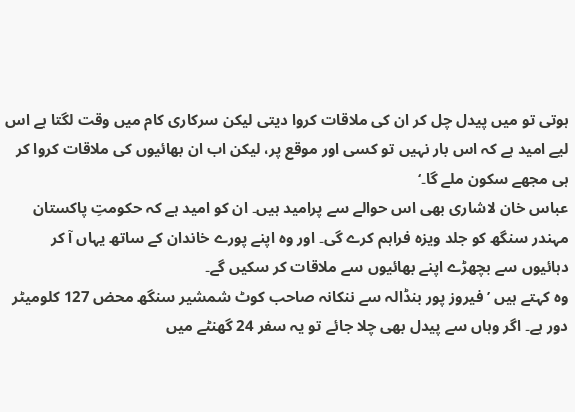ہوتی تو میں پیدل چل کر ان کی ملاقات کروا دیتی لیکن سرکاری کام میں وقت لگتا ہے اس لیے امید ہے کہ اس بار نہیں تو کسی اور موقع پر، لیکن اب ان بھائیوں کی ملاقات کروا کر ہی مجھے سکون ملے گا۔‘
عباس خان لاشاری بھی اس حوالے سے پرامید ہیں۔ ان کو امید ہے کہ حکومتِ پاکستان مہندر سنگھ کو جلد ویزہ فراہم کرے گی۔ اور وہ اپنے پورے خاندان کے ساتھ یہاں آ کر دہائیوں سے بچھڑے اپنے بھائیوں سے ملاقات کر سکیں گے۔
وہ کہتے ہیں ’فیروز پور بنڈالہ سے ننکانہ صاحب کوٹ شمشیر سنگھ محض 127 کلومیٹر دور ہے۔ اگر وہاں سے پیدل بھی چلا جائے تو یہ سفر 24 گھنٹے میں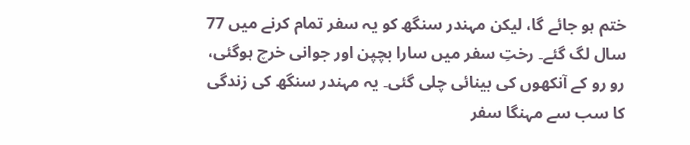ختم ہو جائے گا، لیکن مہندر سنگھ کو یہ سفر تمام کرنے میں 77 سال لگ گئے۔ رختِ سفر میں سارا بچپن اور جوانی خرچ ہوگئی، رو رو کے آنکھوں کی بینائی چلی گئی۔ یہ مہندر سنگھ کی زندگی کا سب سے مہنگا سفر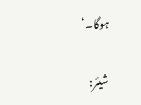ہوگا۔‘

شیئر: